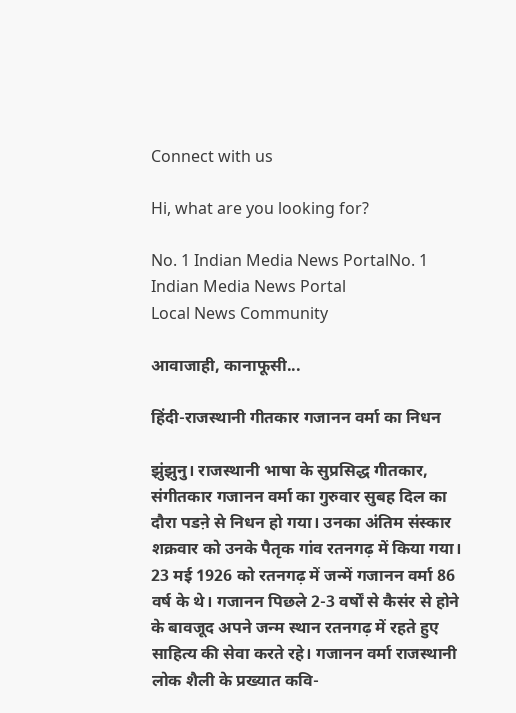Connect with us

Hi, what are you looking for?

No. 1 Indian Media News PortalNo. 1 Indian Media News Portal
Local News Community

आवाजाही, कानाफूसी...

हिंदी-राजस्‍थानी गीतकार गजानन वर्मा का निधन

झुंझुनु। राजस्थानी भाषा के सुप्रसिद्ध गीतकार, संगीतकार गजानन वर्मा का गुरुवार सुबह दिल का दौरा पडऩे से निधन हो गया। उनका अंतिम संस्कार शक्रवार को उनके पैतृक गांव रतनगढ़ में किया गया। 23 मई 1926 को रतनगढ़ में जन्में गजानन वर्मा 86 वर्ष के थे। गजानन पिछले 2-3 वर्षों से कैसंर से होने के बावजूद अपने जन्म स्थान रतनगढ़ में रहते हुए साहित्य की सेवा करते रहे। गजानन वर्मा राजस्थानी लोक शैली के प्रख्‍यात कवि-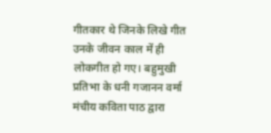गीतकार थे जिनके लिखे गीत उनके जीवन काल में ही लोकगीत हो गए। बहुमुखी प्रतिभा के धनी गजानन वर्मा मंचीय कविता पाठ द्वारा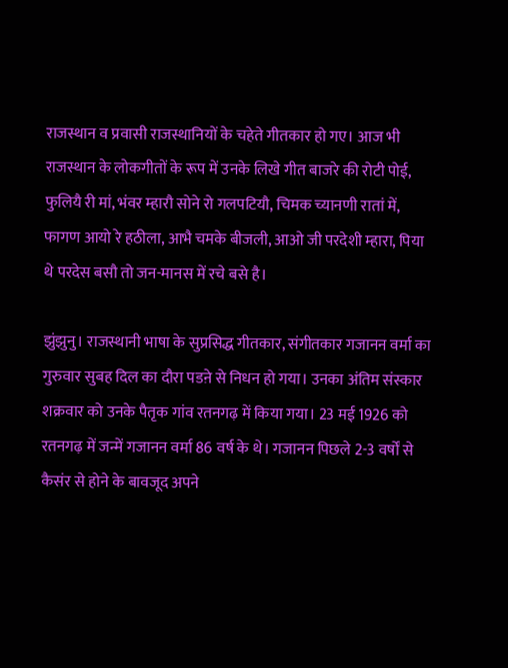राजस्थान व प्रवासी राजस्थानियों के चहेते गीतकार हो गए। आज भी राजस्थान के लोकगीतों के रूप में उनके लिखे गीत बाजरे की रोटी पोई, फुलियै री मां, भंवर म्‍हारौ सोने रो गलपटियौ, चिमक च्यानणी रातां में, फागण आयो रे हठीला, आभै चमके बीजली, आओ जी परदेशी म्‍हारा, पिया थे परदेस बसौ तो जन-मानस में रचे बसे है।

झुंझुनु। राजस्थानी भाषा के सुप्रसिद्ध गीतकार, संगीतकार गजानन वर्मा का गुरुवार सुबह दिल का दौरा पडऩे से निधन हो गया। उनका अंतिम संस्कार शक्रवार को उनके पैतृक गांव रतनगढ़ में किया गया। 23 मई 1926 को रतनगढ़ में जन्में गजानन वर्मा 86 वर्ष के थे। गजानन पिछले 2-3 वर्षों से कैसंर से होने के बावजूद अपने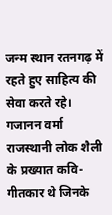जन्म स्थान रतनगढ़ में रहते हुए साहित्य की सेवा करते रहे। गजानन वर्मा राजस्थानी लोक शैली के प्रख्‍यात कवि-गीतकार थे जिनके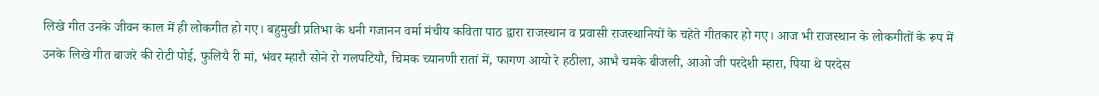लिखे गीत उनके जीवन काल में ही लोकगीत हो गए। बहुमुखी प्रतिभा के धनी गजानन वर्मा मंचीय कविता पाठ द्वारा राजस्थान व प्रवासी राजस्थानियों के चहेते गीतकार हो गए। आज भी राजस्थान के लोकगीतों के रूप में उनके लिखे गीत बाजरे की रोटी पोई, फुलियै री मां, भंवर म्‍हारौ सोने रो गलपटियौ, चिमक च्यानणी रातां में, फागण आयो रे हठीला, आभै चमके बीजली, आओ जी परदेशी म्‍हारा, पिया थे परदेस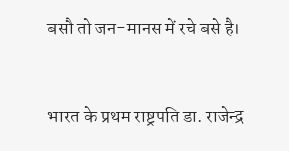बसौ तो जन-मानस में रचे बसे है।


भारत के प्रथम राष्ट्रपति डा. राजेन्द्र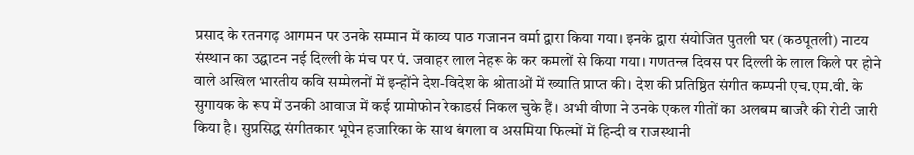प्रसाद के रतनगढ़ आगमन पर उनके सम्‍मान में काव्य पाठ गजानन वर्मा द्वारा किया गया। इनके द्वारा संयोजित पुतली घर (कठपूतली) नाटय संस्थान का उद्घाटन नई दिल्ली के मंच पर पं. जवाहर लाल नेहरू के कर कमलों से किया गया। गणतन्त्र दिवस पर दिल्ली के लाल किले पर होने वाले अखिल भारतीय कवि सम्‍मेलनों में इन्होंने देश-विदेश के श्रोताओं में ख्‍याति प्राप्त की। देश की प्रतिष्ठित संगीत कम्‍पनी एच.एम.वी. के सुगायक के रूप में उनकी आवाज में कई ग्रामोफोन रेकाडर्स निकल चुके हैं। अभी वीणा ने उनके एकल गीतों का अलबम बाजरै की रोटी जारी किया है। सुप्रसिद्ध संगीतकार भूपेन हजारिका के साथ बंगला व असमिया फिल्मों में हिन्दी व राजस्थानी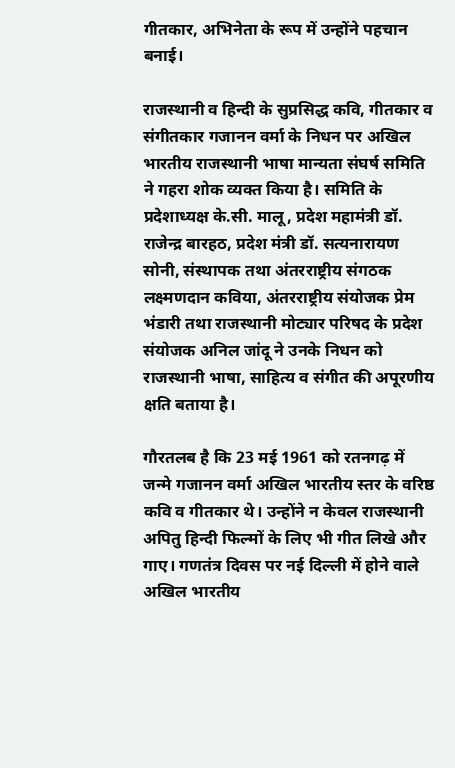गीतकार, अभिनेता के रूप में उन्होंने पहचान बनाई।

राजस्थानी व हिन्दी के सुप्रसिद्ध कवि, गीतकार व संगीतकार गजानन वर्मा के निधन पर अखिल भारतीय राजस्थानी भाषा मान्यता संघर्ष समिति ने गहरा शोक व्यक्त किया है। समिति के प्रदेशाध्यक्ष के.सी. मालू, प्रदेश महामंत्री डॉ. राजेन्द्र बारहठ, प्रदेश मंत्री डॉ. सत्यनारायण सोनी, संस्थापक तथा अंतरराष्ट्रीय संगठक लक्ष्मणदान कविया, अंतरराष्ट्रीय संयोजक प्रेम भंडारी तथा राजस्थानी मोट्यार परिषद के प्रदेश संयोजक अनिल जांदू ने उनके निधन को राजस्थानी भाषा, साहित्य व संगीत की अपूरणीय क्षति बताया है।

गौरतलब है कि 23 मई 1961 को रतनगढ़ में जन्मे गजानन वर्मा अखिल भारतीय स्तर के वरिष्ठ कवि व गीतकार थे। उन्होंने न केवल राजस्थानी अपितु हिन्दी फिल्मों के लिए भी गीत लिखे और गाए। गणतंत्र दिवस पर नई दिल्ली में होने वाले अखिल भारतीय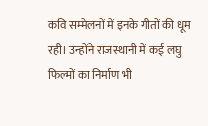कवि सम्‍मेलनों में इनके गीतों की धूम रही। उन्होंने राजस्थानी में कई लघु फिल्मों का निर्माण भी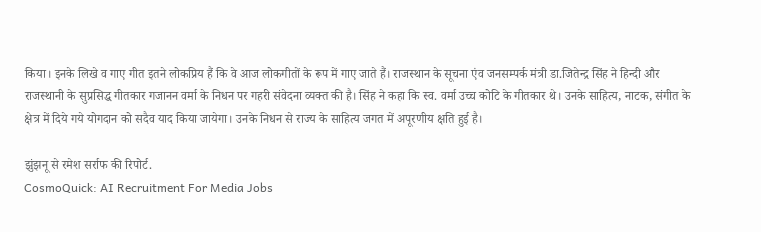किया। इनके लिखे व गाए गीत इतने लोकप्रिय हैं कि वे आज लोकगीतों के रूप में गाए जाते हैं। राजस्थान के सूचना एंव जनसम्‍पर्क मंत्री डा.जितेन्द्र सिंह ने हिन्दी और राजस्थानी के सुप्रसिद्ध गीतकार गजानन वर्मा के निधन पर गहरी संवेदना व्यक्त की है। सिंह ने कहा कि स्व. वर्मा उच्च कोटि के गीतकार थे। उनके साहित्य, नाटक, संगीत के क्षेत्र में दिये गये योगदान को सदैव याद किया जायेगा। उनके निधन से राज्य के साहित्य जगत में अपूरणीय क्षति हुई है।

झुंझनू से रमेश सर्राफ की रिपोर्ट.
CosmoQuick: AI Recruitment For Media Jobs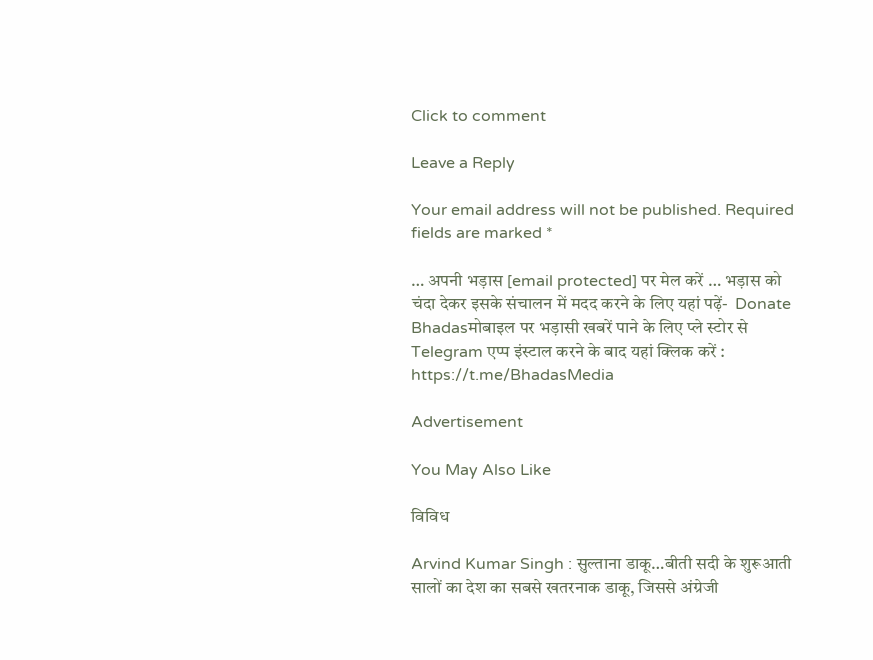Click to comment

Leave a Reply

Your email address will not be published. Required fields are marked *

… अपनी भड़ास [email protected] पर मेल करें … भड़ास को चंदा देकर इसके संचालन में मदद करने के लिए यहां पढ़ें-  Donate Bhadasमोबाइल पर भड़ासी खबरें पाने के लिए प्ले स्टोर से Telegram एप्प इंस्टाल करने के बाद यहां क्लिक करें : https://t.me/BhadasMedia

Advertisement

You May Also Like

विविध

Arvind Kumar Singh : सुल्ताना डाकू…बीती सदी के शुरूआती सालों का देश का सबसे खतरनाक डाकू, जिससे अंग्रेजी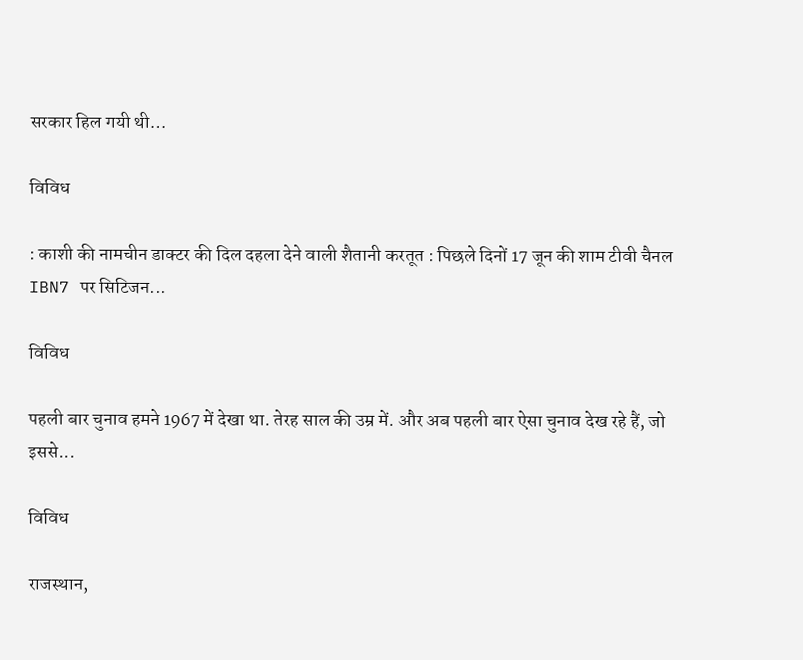सरकार हिल गयी थी…

विविध

: काशी की नामचीन डाक्टर की दिल दहला देने वाली शैतानी करतूत : पिछले दिनों 17 जून की शाम टीवी चैनल IBN7 पर सिटिजन...

विविध

पहली बार चुनाव हमने 1967 में देखा था. तेरह साल की उम्र में. और अब पहली बार ऐसा चुनाव देख रहे हैं, जो इससे...

विविध

राजस्थान,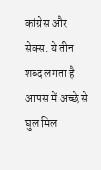कांग्रेस और सेक्स. ये तीन शब्द लगता है आपस में अच्छे से घुल मिल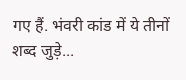गए हैं. भंवरी कांड में ये तीनों शब्द जुड़े...